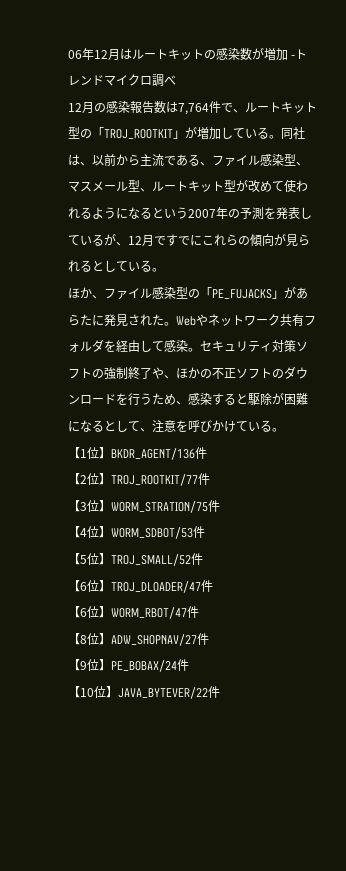06年12月はルートキットの感染数が増加 -トレンドマイクロ調べ
12月の感染報告数は7,764件で、ルートキット型の「TROJ_ROOTKIT」が増加している。同社は、以前から主流である、ファイル感染型、マスメール型、ルートキット型が改めて使われるようになるという2007年の予測を発表しているが、12月ですでにこれらの傾向が見られるとしている。
ほか、ファイル感染型の「PE_FUJACKS」があらたに発見された。Webやネットワーク共有フォルダを経由して感染。セキュリティ対策ソフトの強制終了や、ほかの不正ソフトのダウンロードを行うため、感染すると駆除が困難になるとして、注意を呼びかけている。
【1位】BKDR_AGENT/136件
【2位】TROJ_ROOTKIT/77件
【3位】WORM_STRATION/75件
【4位】WORM_SDBOT/53件
【5位】TROJ_SMALL/52件
【6位】TROJ_DLOADER/47件
【6位】WORM_RBOT/47件
【8位】ADW_SHOPNAV/27件
【9位】PE_BOBAX/24件
【10位】JAVA_BYTEVER/22件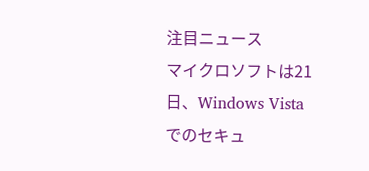注目ニュース
マイクロソフトは21日、Windows Vistaでのセキュ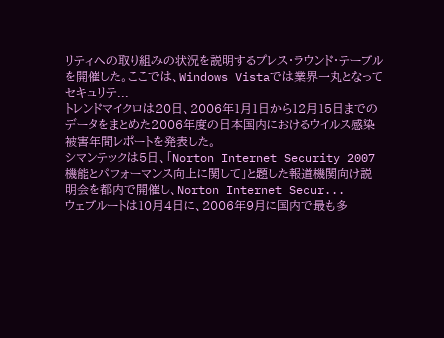リティへの取り組みの状況を説明するプレス・ラウンド・テーブルを開催した。ここでは、Windows Vistaでは業界一丸となってセキュリテ...
トレンドマイクロは20日、2006年1月1日から12月15日までのデータをまとめた2006年度の日本国内におけるウイルス感染被害年間レポートを発表した。
シマンテックは5日、「Norton Internet Security 2007機能とパフォーマンス向上に関して」と題した報道機関向け説明会を都内で開催し、Norton Internet Secur...
ウェブルートは10月4日に、2006年9月に国内で最も多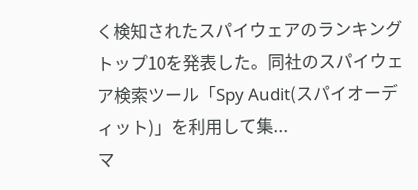く検知されたスパイウェアのランキングトップ10を発表した。同社のスパイウェア検索ツール「Spy Audit(スパイオーディット)」を利用して集...
マ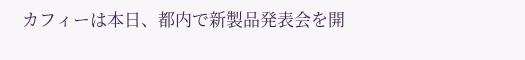カフィーは本日、都内で新製品発表会を開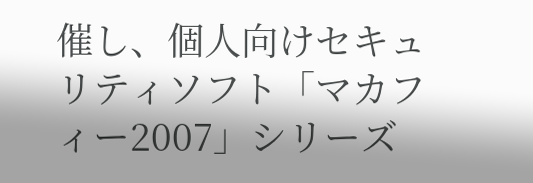催し、個人向けセキュリティソフト「マカフィー2007」シリーズ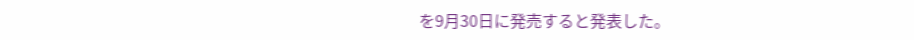を9月30日に発売すると発表した。